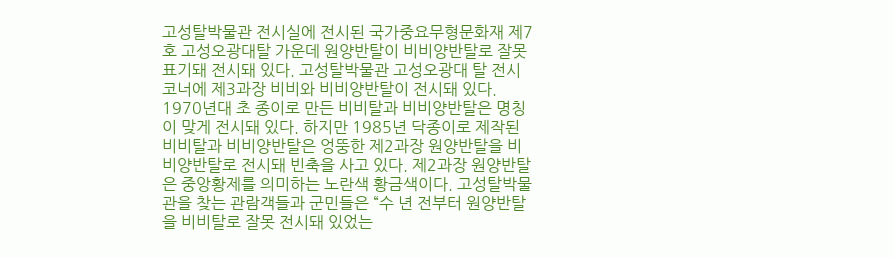고성탈박물관 전시실에 전시된 국가중요무형문화재 제7호 고성오광대탈 가운데 원양반탈이 비비양반탈로 잘못 표기돼 전시돼 있다. 고성탈박물관 고성오광대 탈 전시코너에 제3과장 비비와 비비양반탈이 전시돼 있다. 1970년대 초 종이로 만든 비비탈과 비비양반탈은 명칭이 맞게 전시돼 있다. 하지만 1985년 닥종이로 제작된 비비탈과 비비양반탈은 엉뚱한 제2과장 원양반탈을 비비양반탈로 전시돼 빈축을 사고 있다. 제2과장 원양반탈은 중앙황제를 의미하는 노란색 황금색이다. 고성탈박물관을 찾는 관람객들과 군민들은 “수 년 전부터 원양반탈을 비비탈로 잘못 전시돼 있었는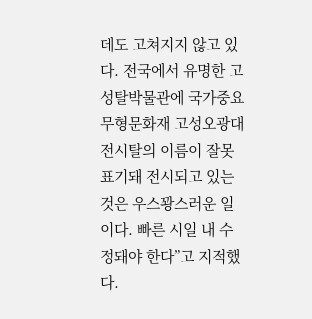데도 고쳐지지 않고 있다. 전국에서 유명한 고성탈박물관에 국가중요무형문화재 고성오광대 전시탈의 이름이 잘못 표기돼 전시되고 있는 것은 우스꽝스러운 일이다. 빠른 시일 내 수정돼야 한다”고 지적했다.